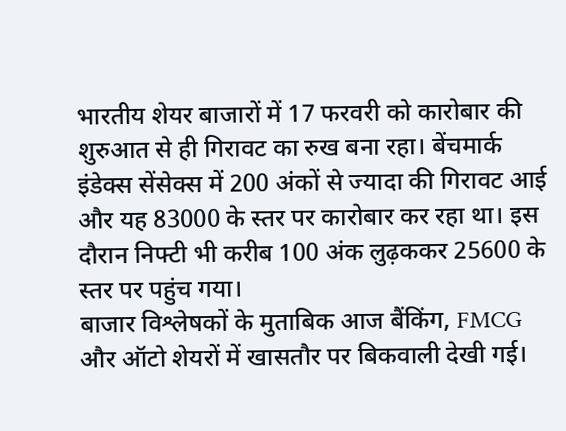भारतीय शेयर बाजारों में 17 फरवरी को कारोबार की शुरुआत से ही गिरावट का रुख बना रहा। बेंचमार्क इंडेक्स सेंसेक्स में 200 अंकों से ज्यादा की गिरावट आई और यह 83000 के स्तर पर कारोबार कर रहा था। इस दौरान निफ्टी भी करीब 100 अंक लुढ़ककर 25600 के स्तर पर पहुंच गया।
बाजार विश्लेषकों के मुताबिक आज बैंकिंग, FMCG और ऑटो शेयरों में खासतौर पर बिकवाली देखी गई।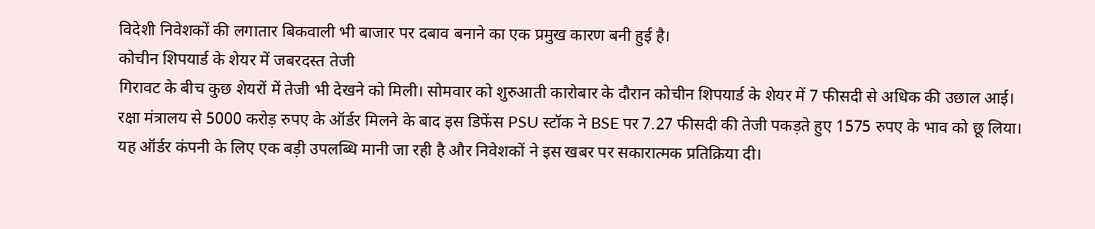विदेशी निवेशकों की लगातार बिकवाली भी बाजार पर दबाव बनाने का एक प्रमुख कारण बनी हुई है।
कोचीन शिपयार्ड के शेयर में जबरदस्त तेजी
गिरावट के बीच कुछ शेयरों में तेजी भी देखने को मिली। सोमवार को शुरुआती कारोबार के दौरान कोचीन शिपयार्ड के शेयर में 7 फीसदी से अधिक की उछाल आई। रक्षा मंत्रालय से 5000 करोड़ रुपए के ऑर्डर मिलने के बाद इस डिफेंस PSU स्टॉक ने BSE पर 7.27 फीसदी की तेजी पकड़ते हुए 1575 रुपए के भाव को छू लिया।
यह ऑर्डर कंपनी के लिए एक बड़ी उपलब्धि मानी जा रही है और निवेशकों ने इस खबर पर सकारात्मक प्रतिक्रिया दी।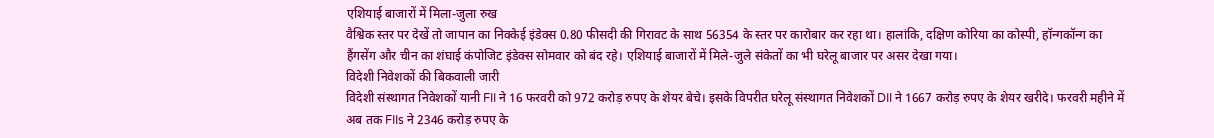एशियाई बाजारों में मिला-जुला रुख
वैश्विक स्तर पर देखें तो जापान का निक्केई इंडेक्स 0.80 फीसदी की गिरावट के साथ 56354 के स्तर पर कारोबार कर रहा था। हालांकि, दक्षिण कोरिया का कोस्पी, हॉन्गकॉन्ग का हैंगसेंग और चीन का शंघाई कंपोजिट इंडेक्स सोमवार को बंद रहे। एशियाई बाजारों में मिले-जुले संकेतों का भी घरेलू बाजार पर असर देखा गया।
विदेशी निवेशकों की बिकवाली जारी
विदेशी संस्थागत निवेशकों यानी FII ने 16 फरवरी को 972 करोड़ रुपए के शेयर बेचे। इसके विपरीत घरेलू संस्थागत निवेशकों DII ने 1667 करोड़ रुपए के शेयर खरीदे। फरवरी महीने में अब तक FIIs ने 2346 करोड़ रुपए के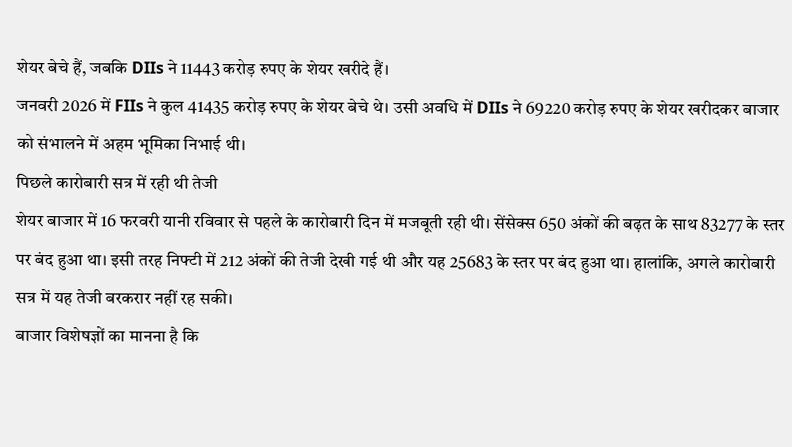शेयर बेचे हैं, जबकि DIIs ने 11443 करोड़ रुपए के शेयर खरीदे हैं।
जनवरी 2026 में FIIs ने कुल 41435 करोड़ रुपए के शेयर बेचे थे। उसी अवधि में DIIs ने 69220 करोड़ रुपए के शेयर खरीदकर बाजार को संभालने में अहम भूमिका निभाई थी।
पिछले कारोबारी सत्र में रही थी तेजी
शेयर बाजार में 16 फरवरी यानी रविवार से पहले के कारोबारी दिन में मजबूती रही थी। सेंसेक्स 650 अंकों की बढ़त के साथ 83277 के स्तर पर बंद हुआ था। इसी तरह निफ्टी में 212 अंकों की तेजी देखी गई थी और यह 25683 के स्तर पर बंद हुआ था। हालांकि, अगले कारोबारी सत्र में यह तेजी बरकरार नहीं रह सकी।
बाजार विशेषज्ञों का मानना है कि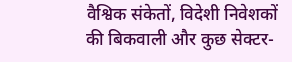वैश्विक संकेतों, विदेशी निवेशकों की बिकवाली और कुछ सेक्टर-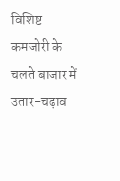विशिष्ट कमजोरी के चलते बाजार में उतार-चढ़ाव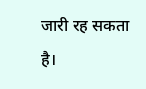जारी रह सकता है।